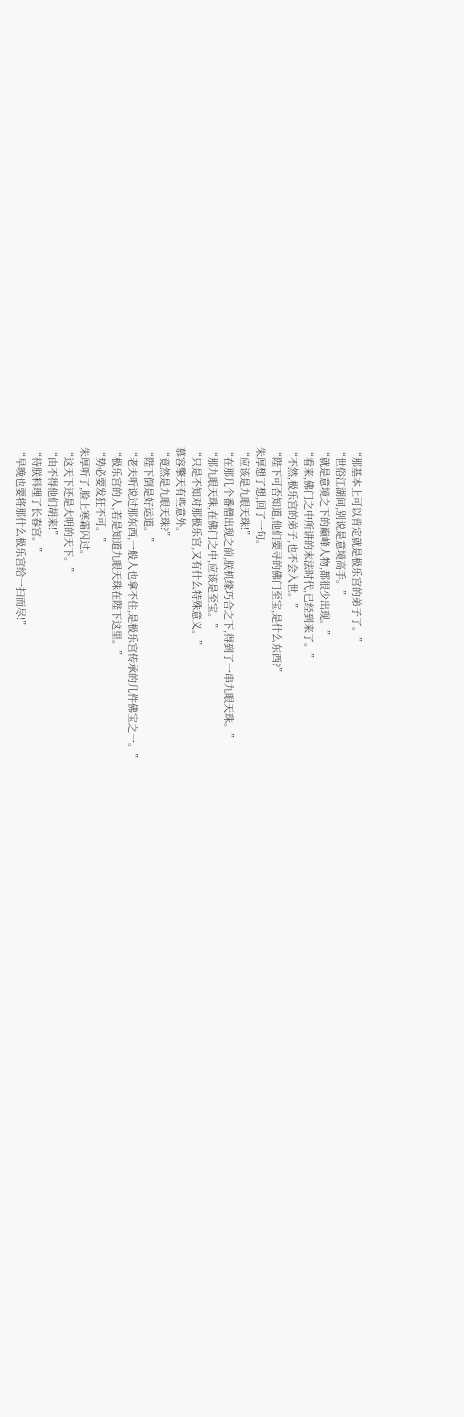“那基本上可以肯定就是极乐宫的弟子了。”
“世俗江湖间,别说是意境高手。”
“就是意境之下的巅峰人物,都很少出现。”
“看来,佛门之中所讲的末法时代,已经到来了。”
“不然,极乐宫的弟子,也不会入世。”
“陛下可否知道,他们要寻的佛门至宝,是什么东西?”
朱厚想了想,回了一句。
“应该是九眼天珠!”
“在那几个番僧出现之前,朕机缘巧合之下,得到了一串九眼天珠。”
“那九眼天珠,在佛门之中,应该是至宝。”
“只是不知对那极乐宫,又有什么特殊意义。”
慕容擎天有些意外。
“竟然是九眼天珠?”
“陛下倒是好运道。”
“老夫听说过那东西,一般人也拿不住,是极乐宫传承的几件佛宝之一。”
“极乐宫的人,若是知道九眼天珠在陛下这里。”
“势必要发狂不可。”
朱厚听了,脸上寒霜闪过。
“这天下还是大明的天下。”
“由不得他们胡来!”
“待朕料理了长春宫。”
“早晚也要将那什么极乐宫给一扫而尽!”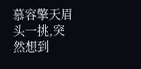慕容擎天眉头一挑,突然想到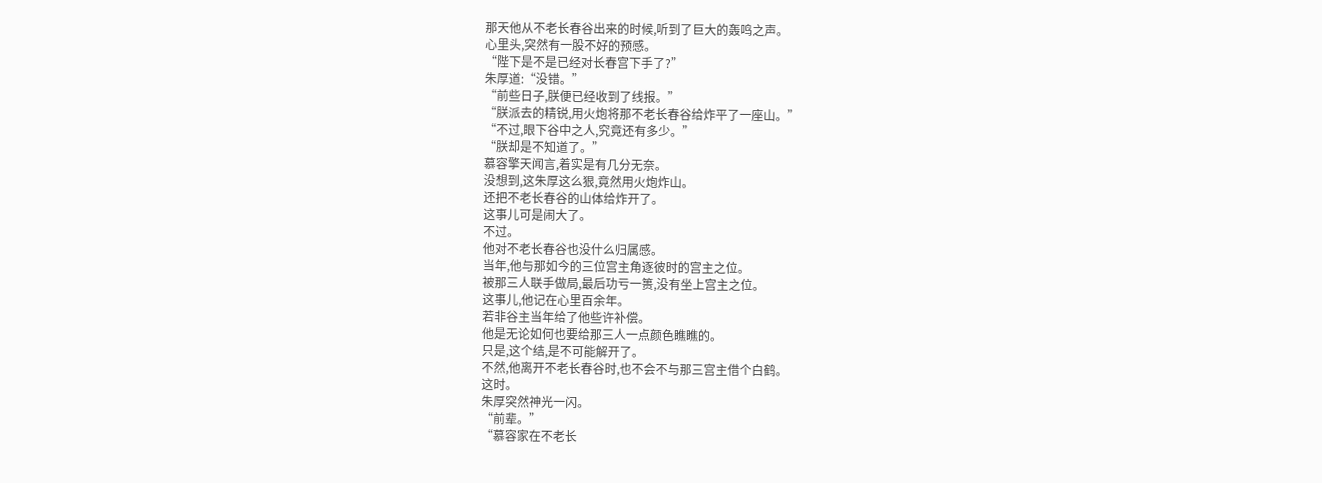那天他从不老长春谷出来的时候,听到了巨大的轰鸣之声。
心里头,突然有一股不好的预感。
“陛下是不是已经对长春宫下手了?”
朱厚道:“没错。”
“前些日子,朕便已经收到了线报。”
“朕派去的精锐,用火炮将那不老长春谷给炸平了一座山。”
“不过,眼下谷中之人,究竟还有多少。”
“朕却是不知道了。”
慕容擎天闻言,着实是有几分无奈。
没想到,这朱厚这么狠,竟然用火炮炸山。
还把不老长春谷的山体给炸开了。
这事儿可是闹大了。
不过。
他对不老长春谷也没什么归属感。
当年,他与那如今的三位宫主角逐彼时的宫主之位。
被那三人联手做局,最后功亏一篑,没有坐上宫主之位。
这事儿,他记在心里百余年。
若非谷主当年给了他些许补偿。
他是无论如何也要给那三人一点颜色瞧瞧的。
只是,这个结,是不可能解开了。
不然,他离开不老长春谷时,也不会不与那三宫主借个白鹤。
这时。
朱厚突然神光一闪。
“前辈。”
“慕容家在不老长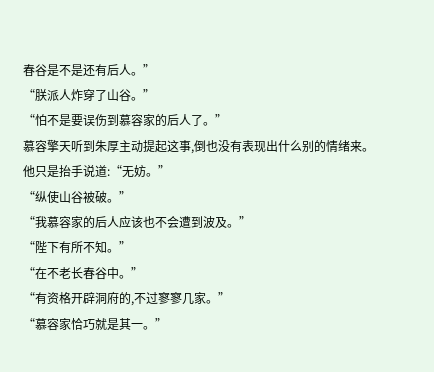春谷是不是还有后人。”
“朕派人炸穿了山谷。”
“怕不是要误伤到慕容家的后人了。”
慕容擎天听到朱厚主动提起这事,倒也没有表现出什么别的情绪来。
他只是抬手说道:“无妨。”
“纵使山谷被破。”
“我慕容家的后人应该也不会遭到波及。”
“陛下有所不知。”
“在不老长春谷中。”
“有资格开辟洞府的,不过寥寥几家。”
“慕容家恰巧就是其一。”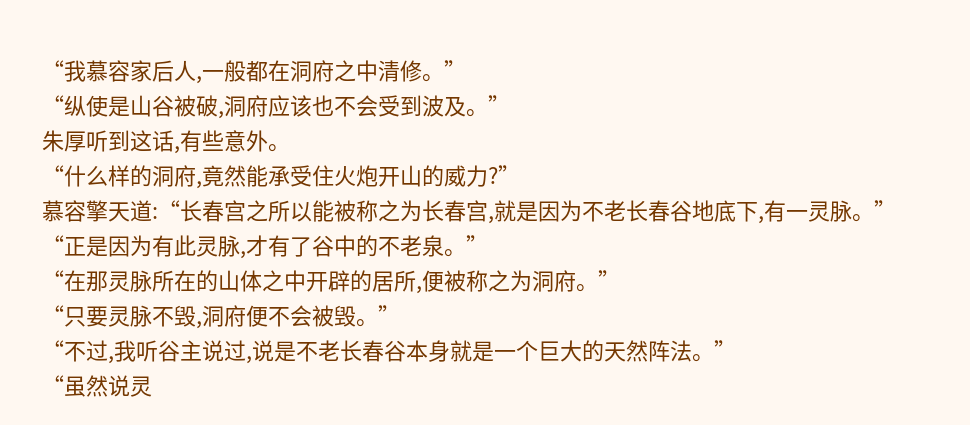“我慕容家后人,一般都在洞府之中清修。”
“纵使是山谷被破,洞府应该也不会受到波及。”
朱厚听到这话,有些意外。
“什么样的洞府,竟然能承受住火炮开山的威力?”
慕容擎天道:“长春宫之所以能被称之为长春宫,就是因为不老长春谷地底下,有一灵脉。”
“正是因为有此灵脉,才有了谷中的不老泉。”
“在那灵脉所在的山体之中开辟的居所,便被称之为洞府。”
“只要灵脉不毁,洞府便不会被毁。”
“不过,我听谷主说过,说是不老长春谷本身就是一个巨大的天然阵法。”
“虽然说灵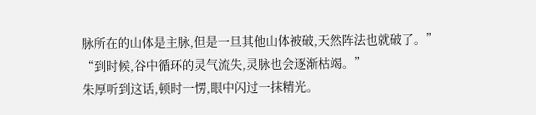脉所在的山体是主脉,但是一旦其他山体被破,天然阵法也就破了。”
“到时候,谷中循环的灵气流失,灵脉也会逐渐枯竭。”
朱厚听到这话,顿时一愣,眼中闪过一抹精光。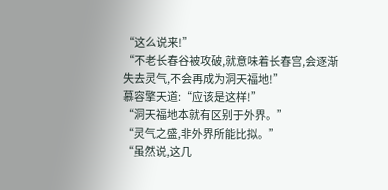“这么说来!”
“不老长春谷被攻破,就意味着长春宫,会逐渐失去灵气,不会再成为洞天福地!”
慕容擎天道:“应该是这样!”
“洞天福地本就有区别于外界。”
“灵气之盛,非外界所能比拟。”
“虽然说,这几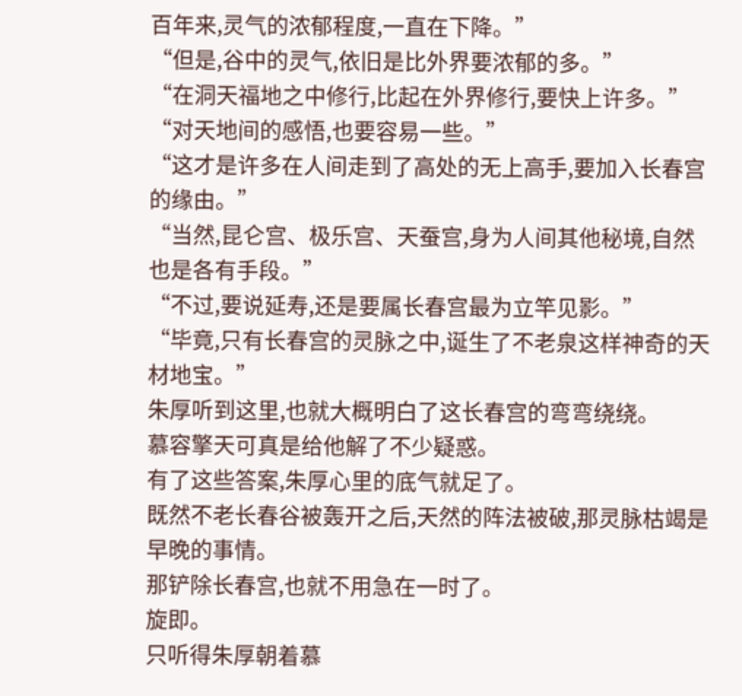百年来,灵气的浓郁程度,一直在下降。”
“但是,谷中的灵气,依旧是比外界要浓郁的多。”
“在洞天福地之中修行,比起在外界修行,要快上许多。”
“对天地间的感悟,也要容易一些。”
“这才是许多在人间走到了高处的无上高手,要加入长春宫的缘由。”
“当然,昆仑宫、极乐宫、天蚕宫,身为人间其他秘境,自然也是各有手段。”
“不过,要说延寿,还是要属长春宫最为立竿见影。”
“毕竟,只有长春宫的灵脉之中,诞生了不老泉这样神奇的天材地宝。”
朱厚听到这里,也就大概明白了这长春宫的弯弯绕绕。
慕容擎天可真是给他解了不少疑惑。
有了这些答案,朱厚心里的底气就足了。
既然不老长春谷被轰开之后,天然的阵法被破,那灵脉枯竭是早晚的事情。
那铲除长春宫,也就不用急在一时了。
旋即。
只听得朱厚朝着慕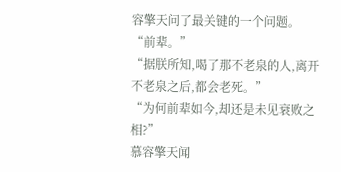容擎天问了最关键的一个问题。
“前辈。”
“据朕所知,喝了那不老泉的人,离开不老泉之后,都会老死。”
“为何前辈如今,却还是未见衰败之相?”
慕容擎天闻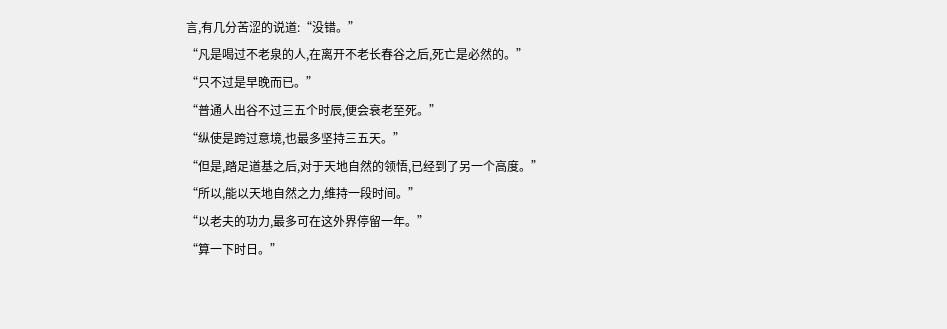言,有几分苦涩的说道:“没错。”
“凡是喝过不老泉的人,在离开不老长春谷之后,死亡是必然的。”
“只不过是早晚而已。”
“普通人出谷不过三五个时辰,便会衰老至死。”
“纵使是跨过意境,也最多坚持三五天。”
“但是,踏足道基之后,对于天地自然的领悟,已经到了另一个高度。”
“所以,能以天地自然之力,维持一段时间。”
“以老夫的功力,最多可在这外界停留一年。”
“算一下时日。”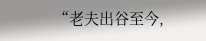“老夫出谷至今,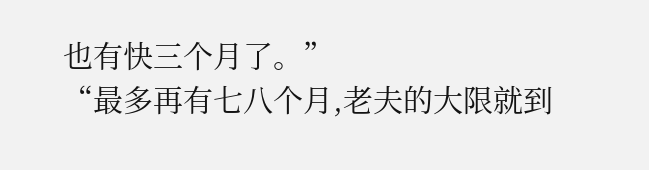也有快三个月了。”
“最多再有七八个月,老夫的大限就到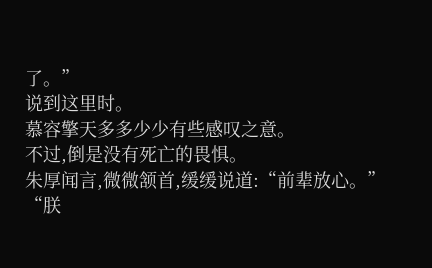了。”
说到这里时。
慕容擎天多多少少有些感叹之意。
不过,倒是没有死亡的畏惧。
朱厚闻言,微微颔首,缓缓说道:“前辈放心。”
“朕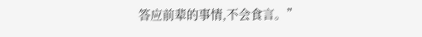答应前辈的事情,不会食言。”